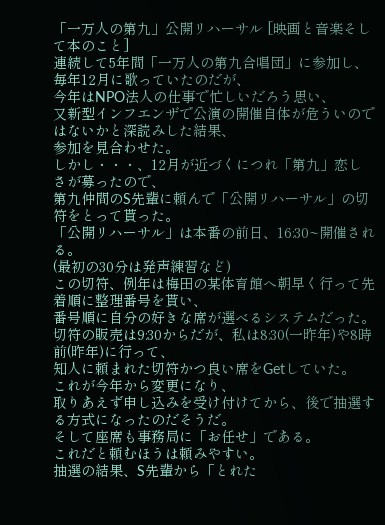「一万人の第九」公開リハーサル [映画と音楽そして本のこと]
連続して5年間「一万人の第九合唱団」に参加し、
毎年12月に歌っていたのだが、
今年はNPO法人の仕事で忙しいだろう思い、
又新型インフエンザで公演の開催自体が危ういのではないかと深読みした結果、
参加を見合わせた。
しかし・・・、12月が近づくにつれ「第九」恋しさが募ったので、
第九仲間のS先輩に頼んで「公開リハーサル」の切符をとって貰った。
「公開リハーサル」は本番の前日、16:30~開催される。
(最初の30分は発声練習など)
この切符、例年は梅田の某体育館へ朝早く行って先着順に整理番号を貰い、
番号順に自分の好きな席が選べるシステムだった。
切符の販売は9:30からだが、私は8:30(一昨年)や8時前(昨年)に行って、
知人に頼まれた切符かつ良い席をGetしていた。
これが今年から変更になり、
取りあえず申し込みを受け付けてから、後で抽選する方式になったのだそうだ。
そして座席も事務局に「お任せ」である。
これだと頼むほうは頼みやすい。
抽選の結果、S先輩から「とれた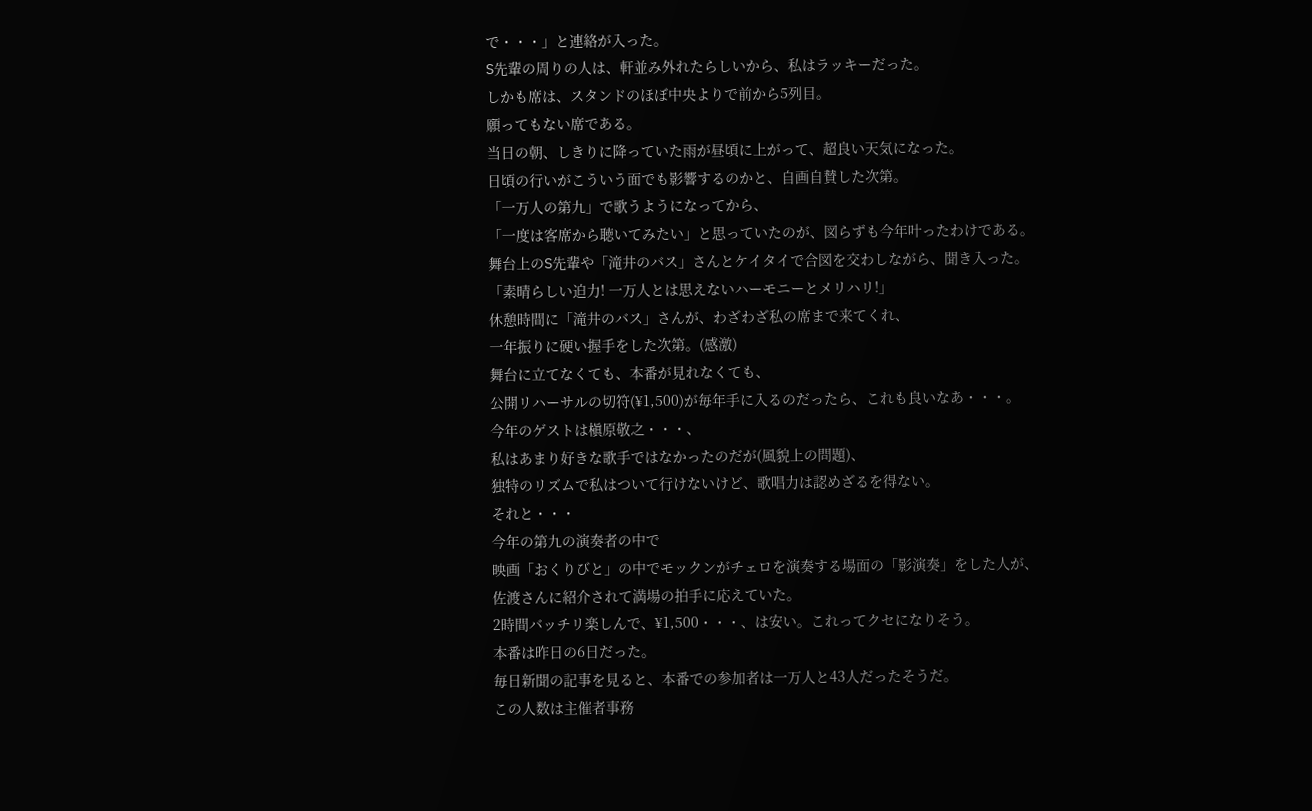で・・・」と連絡が入った。
S先輩の周りの人は、軒並み外れたらしいから、私はラッキーだった。
しかも席は、スタンドのほぼ中央よりで前から5列目。
願ってもない席である。
当日の朝、しきりに降っていた雨が昼頃に上がって、超良い天気になった。
日頃の行いがこういう面でも影響するのかと、自画自賛した次第。
「一万人の第九」で歌うようになってから、
「一度は客席から聴いてみたい」と思っていたのが、図らずも今年叶ったわけである。
舞台上のS先輩や「滝井のバス」さんとケイタイで合図を交わしながら、聞き入った。
「素晴らしい迫力! 一万人とは思えないハーモニーとメリハリ!」
休憩時間に「滝井のバス」さんが、わざわざ私の席まで来てくれ、
一年振りに硬い握手をした次第。(感激)
舞台に立てなくても、本番が見れなくても、
公開リハーサルの切符(¥1,500)が毎年手に入るのだったら、これも良いなあ・・・。
今年のゲストは槇原敬之・・・、
私はあまり好きな歌手ではなかったのだが(風貌上の問題)、
独特のリズムで私はついて行けないけど、歌唱力は認めざるを得ない。
それと・・・
今年の第九の演奏者の中で
映画「おくりびと」の中でモックンがチェロを演奏する場面の「影演奏」をした人が、
佐渡さんに紹介されて満場の拍手に応えていた。
2時間バッチリ楽しんで、¥1,500・・・、は安い。これってクセになりそう。
本番は昨日の6日だった。
毎日新聞の記事を見ると、本番での参加者は一万人と43人だったそうだ。
この人数は主催者事務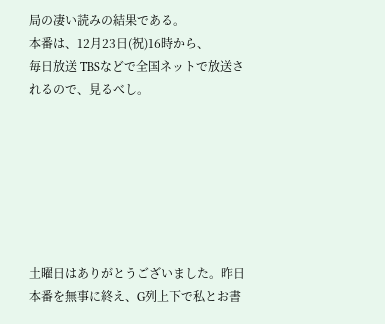局の凄い読みの結果である。
本番は、12月23日(祝)16時から、
毎日放送 TBSなどで全国ネットで放送されるので、見るべし。







土曜日はありがとうございました。昨日本番を無事に終え、G列上下で私とお書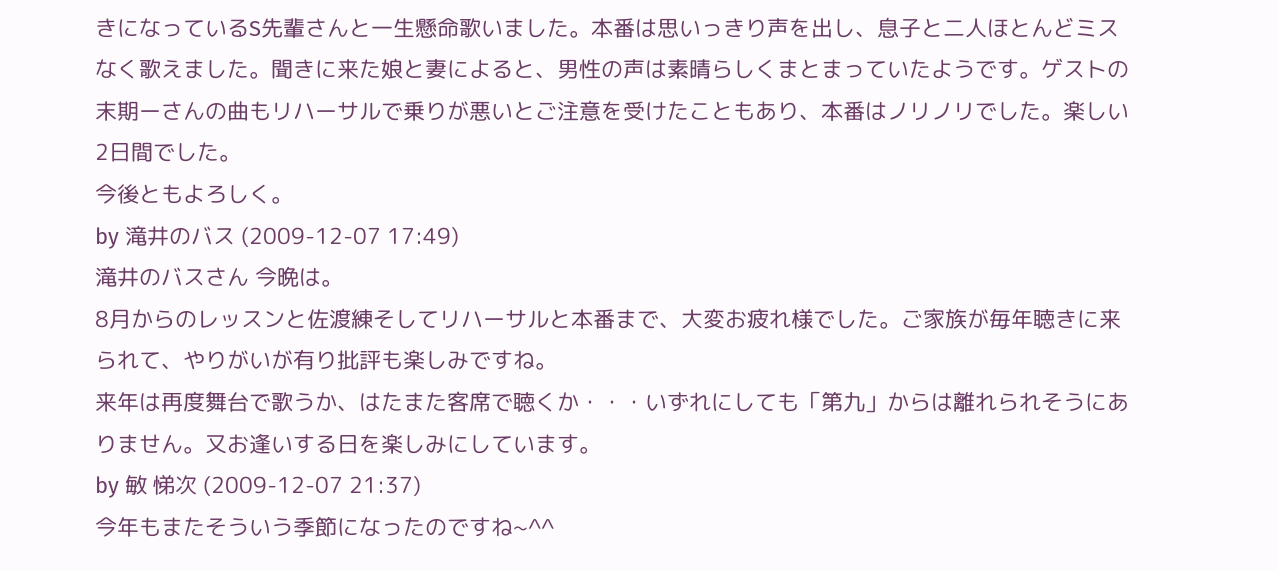きになっているS先輩さんと一生懸命歌いました。本番は思いっきり声を出し、息子と二人ほとんどミスなく歌えました。聞きに来た娘と妻によると、男性の声は素晴らしくまとまっていたようです。ゲストの末期ーさんの曲もリハーサルで乗りが悪いとご注意を受けたこともあり、本番はノリノリでした。楽しい2日間でした。
今後ともよろしく。
by 滝井のバス (2009-12-07 17:49)
滝井のバスさん 今晩は。
8月からのレッスンと佐渡練そしてリハーサルと本番まで、大変お疲れ様でした。ご家族が毎年聴きに来られて、やりがいが有り批評も楽しみですね。
来年は再度舞台で歌うか、はたまた客席で聴くか・・・いずれにしても「第九」からは離れられそうにありません。又お逢いする日を楽しみにしています。
by 敏 悌次 (2009-12-07 21:37)
今年もまたそういう季節になったのですね~^^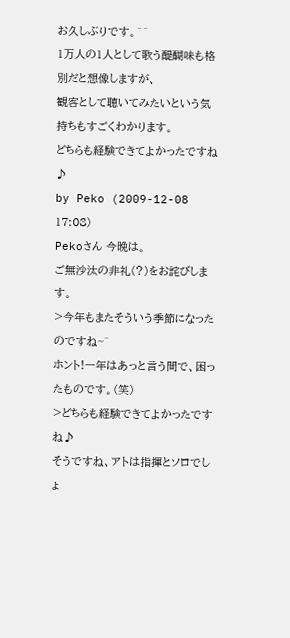お久しぶりです。^^
1万人の1人として歌う醍醐味も格別だと想像しますが、
観客として聴いてみたいという気持ちもすごくわかります。
どちらも経験できてよかったですね♪
by Peko (2009-12-08 17:08)
Pekoさん 今晩は。
ご無沙汰の非礼(?)をお詫びします。
>今年もまたそういう季節になったのですね~^
ホント!一年はあっと言う間で、困ったものです。(笑)
>どちらも経験できてよかったですね♪
そうですね、アトは指揮とソロでしょ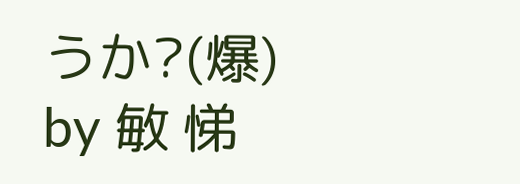うか?(爆)
by 敏 悌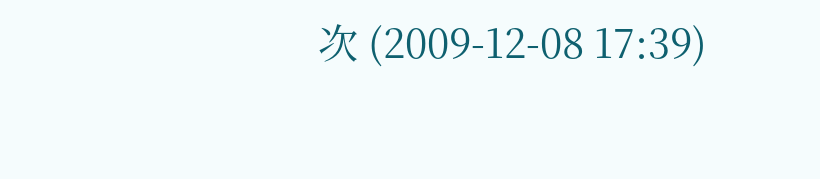次 (2009-12-08 17:39)